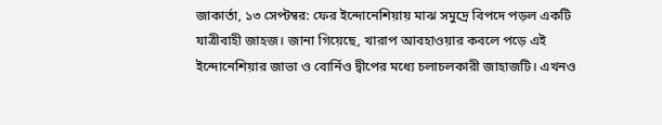জাকার্তা, ১৩ সেপ্টম্বর: ফের ইন্দোনেশিয়ায় মাঝ সমুদ্রে বিপদে পড়ল একটি যাত্রীবাহী জাহজ। জানা গিয়েছে, খারাপ আবহাওয়ার কবলে পড়ে এই ইন্দোনেশিয়ার জাভা ও বোর্নিও দ্বীপের মধ্যে চলাচলকারী জাহাজটি। এখনও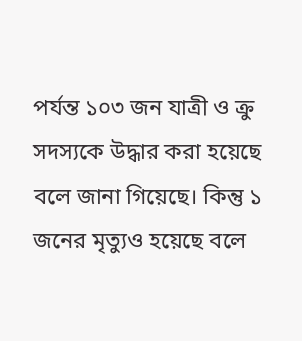পর্যন্ত ১০৩ জন যাত্রী ও ক্রু সদস্যকে উদ্ধার করা হয়েছে বলে জানা গিয়েছে। কিন্তু ১ জনের মৃত্যুও হয়েছে বলে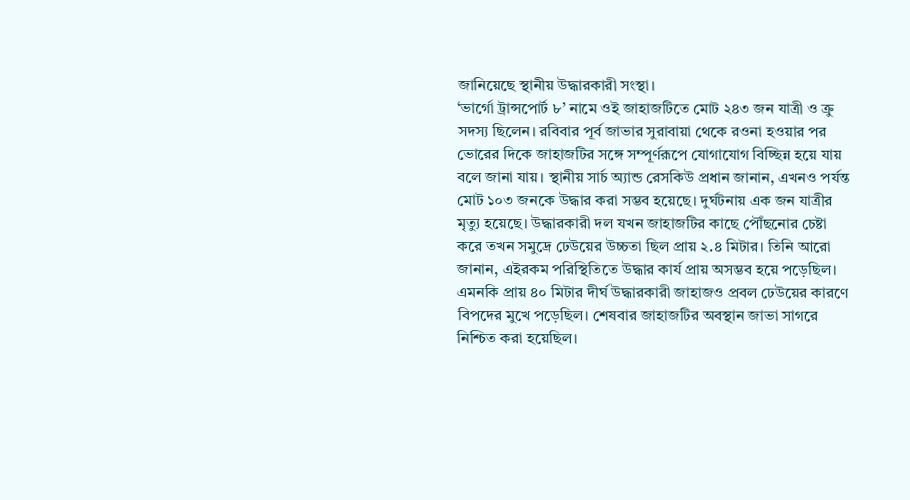জানিয়েছে স্থানীয় উদ্ধারকারী সংস্থা।
‘ভার্গো ট্রান্সপোর্ট ৮’ নামে ওই জাহাজটিতে মোট ২৪৩ জন যাত্রী ও ক্রু সদস্য ছিলেন। রবিবার পূর্ব জাভার সুরাবায়া থেকে রওনা হওয়ার পর ভোরের দিকে জাহাজটির সঙ্গে সম্পূর্ণরূপে যোগাযোগ বিচ্ছিন্ন হয়ে যায় বলে জানা যায়। স্থানীয় সার্চ অ্যান্ড রেসকিউ প্রধান জানান, এখনও পর্যন্ত মোট ১০৩ জনকে উদ্ধার করা সম্ভব হয়েছে। দুর্ঘটনায় এক জন যাত্রীর মৃত্যু হয়েছে। উদ্ধারকারী দল যখন জাহাজটির কাছে পৌঁছনোর চেষ্টা করে তখন সমুদ্রে ঢেউয়ের উচ্চতা ছিল প্রায় ২.৪ মিটার। তিনি আরো জানান, এইরকম পরিস্থিতিতে উদ্ধার কার্য প্রায় অসম্ভব হয়ে পড়েছিল। এমনকি প্রায় ৪০ মিটার দীর্ঘ উদ্ধারকারী জাহাজও প্রবল ঢেউয়ের কারণে বিপদের মুখে পড়েছিল। শেষবার জাহাজটির অবস্থান জাভা সাগরে নিশ্চিত করা হয়েছিল।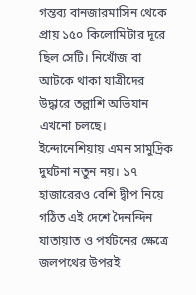গন্তব্য বানজারমাসিন থেকে প্রায় ১৫০ কিলোমিটার দূরে ছিল সেটি। নিখোঁজ বা আটকে থাকা যাত্রীদের উদ্ধারে তল্লাশি অভিযান এখনো চলছে।
ইন্দোনেশিয়ায় এমন সামুদ্রিক দুর্ঘটনা নতুন নয়। ১৭ হাজারেরও বেশি দ্বীপ নিয়ে গঠিত এই দেশে দৈনন্দিন যাতায়াত ও পর্যটনের ক্ষেত্রে জলপথের উপরই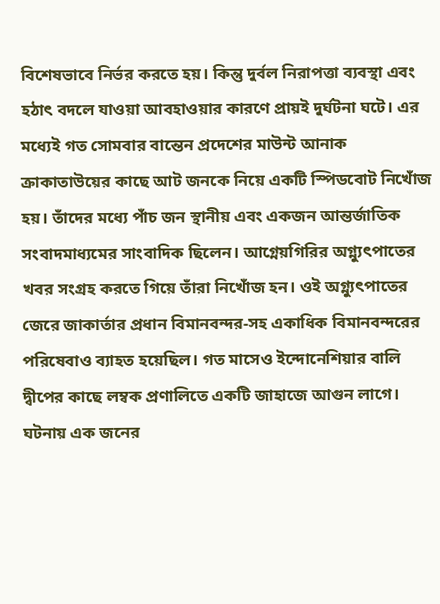বিশেষভাবে নির্ভর করতে হয়। কিন্তু দুর্বল নিরাপত্তা ব্যবস্থা এবং হঠাৎ বদলে যাওয়া আবহাওয়ার কারণে প্রায়ই দুর্ঘটনা ঘটে। এর মধ্যেই গত সোমবার বান্তেন প্রদেশের মাউন্ট আনাক ক্রাকাতাউয়ের কাছে আট জনকে নিয়ে একটি স্পিডবোট নিখোঁজ হয়। তাঁদের মধ্যে পাঁচ জন স্থানীয় এবং একজন আন্তর্জাতিক সংবাদমাধ্যমের সাংবাদিক ছিলেন। আগ্নেয়গিরির অগ্ন্যুৎপাতের খবর সংগ্রহ করতে গিয়ে তাঁরা নিখোঁজ হন। ওই অগ্ন্যুৎপাতের জেরে জাকার্তার প্রধান বিমানবন্দর-সহ একাধিক বিমানবন্দরের পরিষেবাও ব্যাহত হয়েছিল। গত মাসেও ইন্দোনেশিয়ার বালি দ্বীপের কাছে লম্বক প্রণালিতে একটি জাহাজে আগুন লাগে। ঘটনায় এক জনের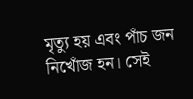মৃত্যু হয় এবং পাঁচ জন নিখোঁজ হন। সেই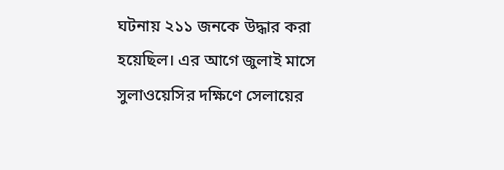ঘটনায় ২১১ জনকে উদ্ধার করা হয়েছিল। এর আগে জুলাই মাসে সুলাওয়েসির দক্ষিণে সেলায়ের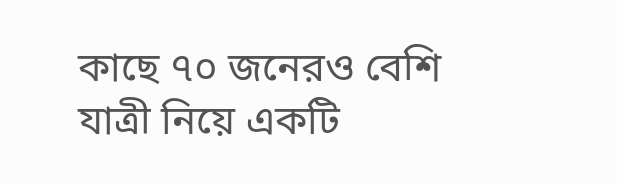কাছে ৭০ জনেরও বেশি যাত্রী নিয়ে একটি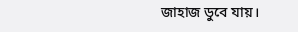জাহাজ ডুবে যায়।